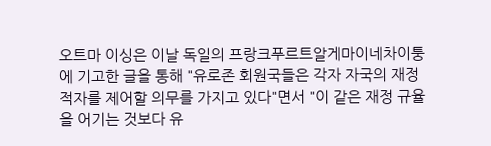오트마 이싱은 이날 독일의 프랑크푸르트알게마이네차이퉁에 기고한 글을 통해 "유로존 회원국들은 각자 자국의 재정 적자를 제어할 의무를 가지고 있다"면서 "이 같은 재정 규율을 어기는 것보다 유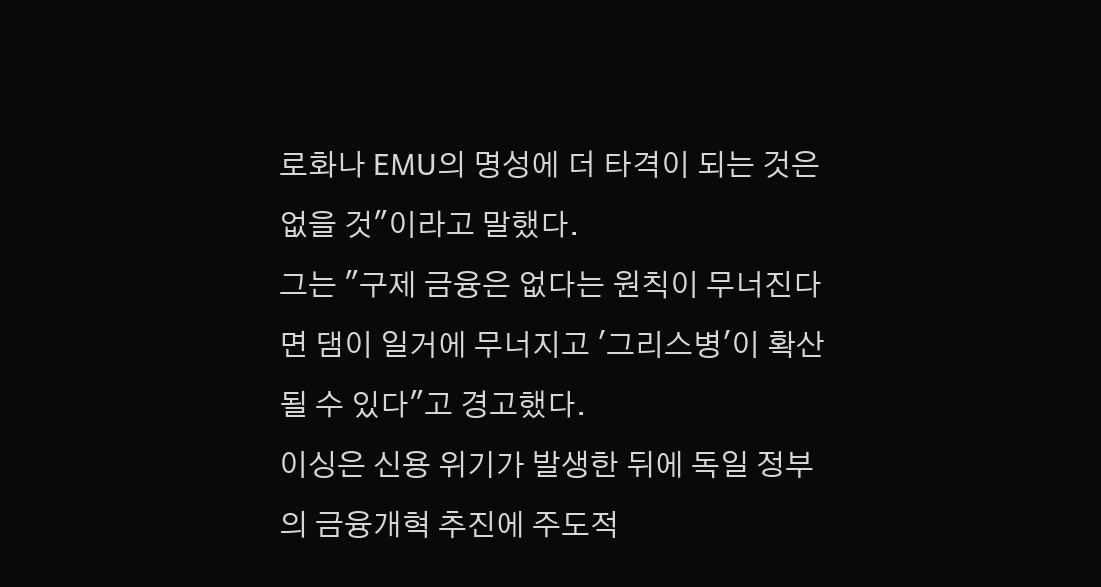로화나 EMU의 명성에 더 타격이 되는 것은 없을 것"이라고 말했다.
그는 "구제 금융은 없다는 원칙이 무너진다면 댐이 일거에 무너지고 '그리스병'이 확산될 수 있다"고 경고했다.
이싱은 신용 위기가 발생한 뒤에 독일 정부의 금융개혁 추진에 주도적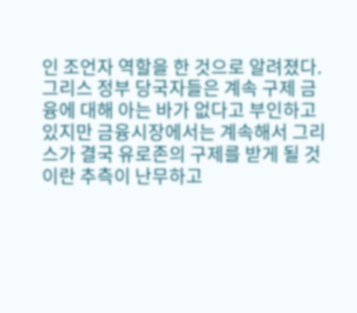인 조언자 역할을 한 것으로 알려졌다.
그리스 정부 당국자들은 계속 구제 금융에 대해 아는 바가 없다고 부인하고 있지만 금융시장에서는 계속해서 그리스가 결국 유로존의 구제를 받게 될 것이란 추측이 난무하고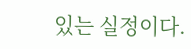있는 실정이다.